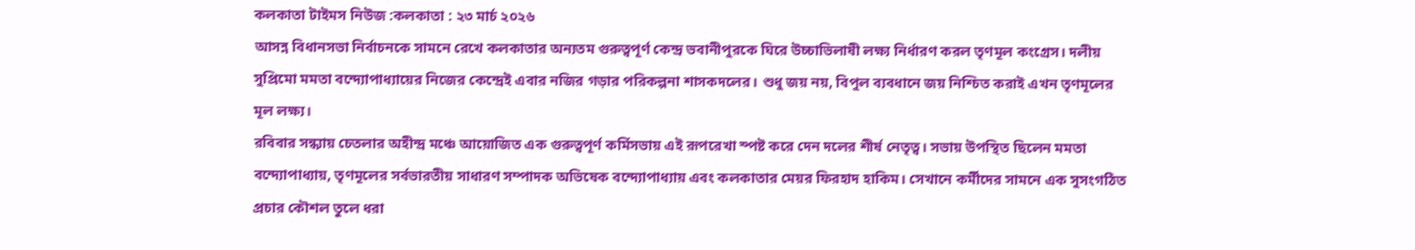কলকাতা টাইমস নিউজ :কলকাতা : ২৩ মার্চ ২০২৬
আসন্ন বিধানসভা নির্বাচনকে সামনে রেখে কলকাতার অন্যতম গুরুত্বপূর্ণ কেন্দ্র ভবানীপুরকে ঘিরে উচ্চাভিলাষী লক্ষ্য নির্ধারণ করল তৃণমূল কংগ্রেস। দলীয় সুপ্রিমো মমতা বন্দ্যোপাধ্যায়ের নিজের কেন্দ্রেই এবার নজির গড়ার পরিকল্পনা শাসকদলের। শুধু জয় নয়, বিপুল ব্যবধানে জয় নিশ্চিত করাই এখন তৃণমূলের মূল লক্ষ্য।
রবিবার সন্ধ্যায় চেতলার অহীন্দ্র মঞ্চে আয়োজিত এক গুরুত্বপূর্ণ কর্মিসভায় এই রূপরেখা স্পষ্ট করে দেন দলের শীর্ষ নেতৃত্ব। সভায় উপস্থিত ছিলেন মমতা বন্দ্যোপাধ্যায়, তৃণমূলের সর্বভারতীয় সাধারণ সম্পাদক অভিষেক বন্দ্যোপাধ্যায় এবং কলকাতার মেয়র ফিরহাদ হাকিম। সেখানে কর্মীদের সামনে এক সুসংগঠিত প্রচার কৌশল তুলে ধরা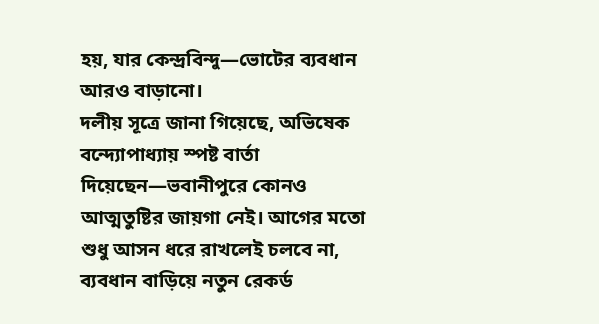হয়, যার কেন্দ্রবিন্দু—ভোটের ব্যবধান আরও বাড়ানো।
দলীয় সূত্রে জানা গিয়েছে, অভিষেক বন্দ্যোপাধ্যায় স্পষ্ট বার্তা দিয়েছেন—ভবানীপুরে কোনও আত্মতুষ্টির জায়গা নেই। আগের মতো শুধু আসন ধরে রাখলেই চলবে না, ব্যবধান বাড়িয়ে নতুন রেকর্ড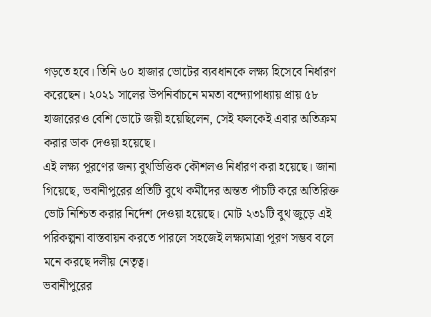গড়তে হবে। তিনি ৬০ হাজার ভোটের ব্যবধানকে লক্ষ্য হিসেবে নির্ধারণ করেছেন। ২০২১ সালের উপনির্বাচনে মমতা বন্দ্যোপাধ্যায় প্রায় ৫৮ হাজারেরও বেশি ভোটে জয়ী হয়েছিলেন, সেই ফলকেই এবার অতিক্রম করার ডাক দেওয়া হয়েছে।
এই লক্ষ্য পূরণের জন্য বুথভিত্তিক কৌশলও নির্ধারণ করা হয়েছে। জানা গিয়েছে, ভবানীপুরের প্রতিটি বুথে কর্মীদের অন্তত পাঁচটি করে অতিরিক্ত ভোট নিশ্চিত করার নির্দেশ দেওয়া হয়েছে। মোট ২৩১টি বুথ জুড়ে এই পরিকল্পনা বাস্তবায়ন করতে পারলে সহজেই লক্ষ্যমাত্রা পূরণ সম্ভব বলে মনে করছে দলীয় নেতৃত্ব।
ভবানীপুরের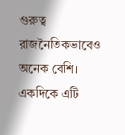গুরুত্ব রাজনৈতিকভাবেও অনেক বেশি। একদিকে এটি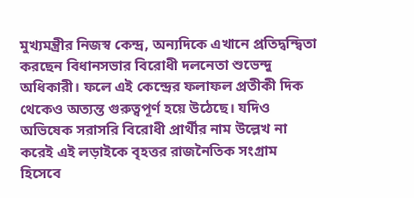মুখ্যমন্ত্রীর নিজস্ব কেন্দ্র, অন্যদিকে এখানে প্রতিদ্বন্দ্বিতা করছেন বিধানসভার বিরোধী দলনেতা শুভেন্দু অধিকারী। ফলে এই কেন্দ্রের ফলাফল প্রতীকী দিক থেকেও অত্যন্ত গুরুত্বপূর্ণ হয়ে উঠেছে। যদিও অভিষেক সরাসরি বিরোধী প্রার্থীর নাম উল্লেখ না করেই এই লড়াইকে বৃহত্তর রাজনৈতিক সংগ্রাম হিসেবে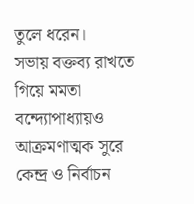তুলে ধরেন।
সভায় বক্তব্য রাখতে গিয়ে মমতা বন্দ্যোপাধ্যায়ও আক্রমণাত্মক সুরে কেন্দ্র ও নির্বাচন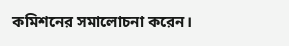কমিশনের সমালোচনা করেন।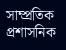সাম্প্রতিক প্রশাসনিক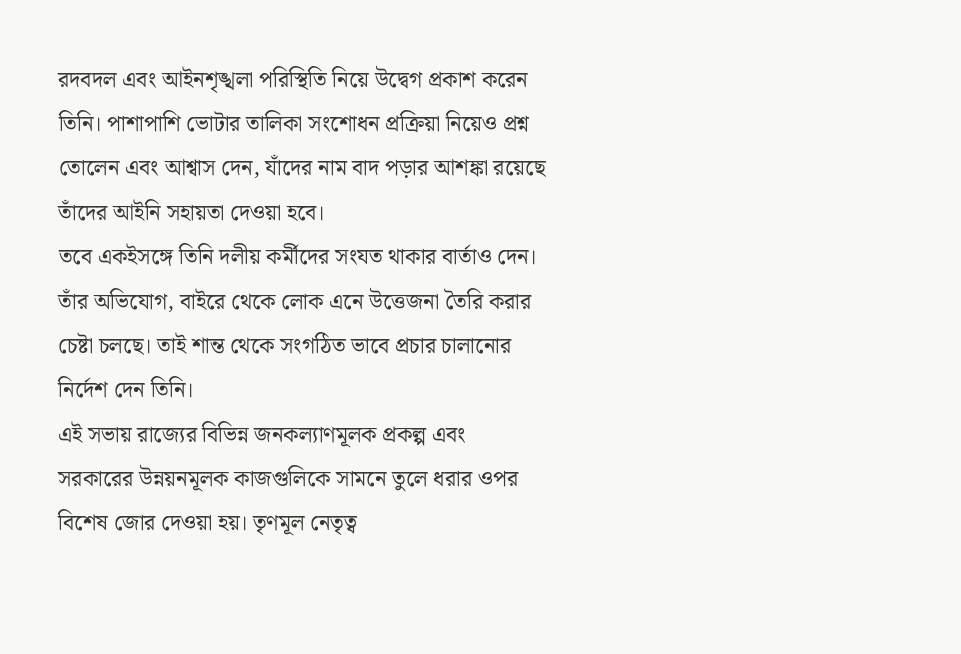রদবদল এবং আইনশৃঙ্খলা পরিস্থিতি নিয়ে উদ্বেগ প্রকাশ করেন তিনি। পাশাপাশি ভোটার তালিকা সংশোধন প্রক্রিয়া নিয়েও প্রশ্ন তোলেন এবং আশ্বাস দেন, যাঁদের নাম বাদ পড়ার আশঙ্কা রয়েছে তাঁদের আইনি সহায়তা দেওয়া হবে।
তবে একইসঙ্গে তিনি দলীয় কর্মীদের সংযত থাকার বার্তাও দেন। তাঁর অভিযোগ, বাইরে থেকে লোক এনে উত্তেজনা তৈরি করার চেষ্টা চলছে। তাই শান্ত থেকে সংগঠিত ভাবে প্রচার চালানোর নির্দেশ দেন তিনি।
এই সভায় রাজ্যের বিভিন্ন জনকল্যাণমূলক প্রকল্প এবং সরকারের উন্নয়নমূলক কাজগুলিকে সামনে তুলে ধরার ওপর বিশেষ জোর দেওয়া হয়। তৃণমূল নেতৃত্ব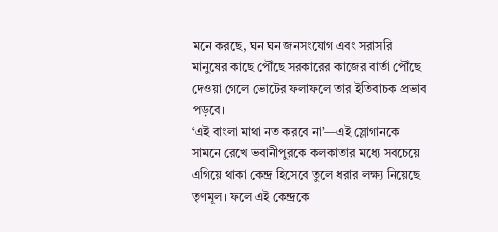মনে করছে, ঘন ঘন জনসংযোগ এবং সরাসরি মানুষের কাছে পৌঁছে সরকারের কাজের বার্তা পৌঁছে দেওয়া গেলে ভোটের ফলাফলে তার ইতিবাচক প্রভাব পড়বে।
‘এই বাংলা মাথা নত করবে না’—এই স্লোগানকে সামনে রেখে ভবানীপুরকে কলকাতার মধ্যে সবচেয়ে এগিয়ে থাকা কেন্দ্র হিসেবে তুলে ধরার লক্ষ্য নিয়েছে তৃণমূল। ফলে এই কেন্দ্রকে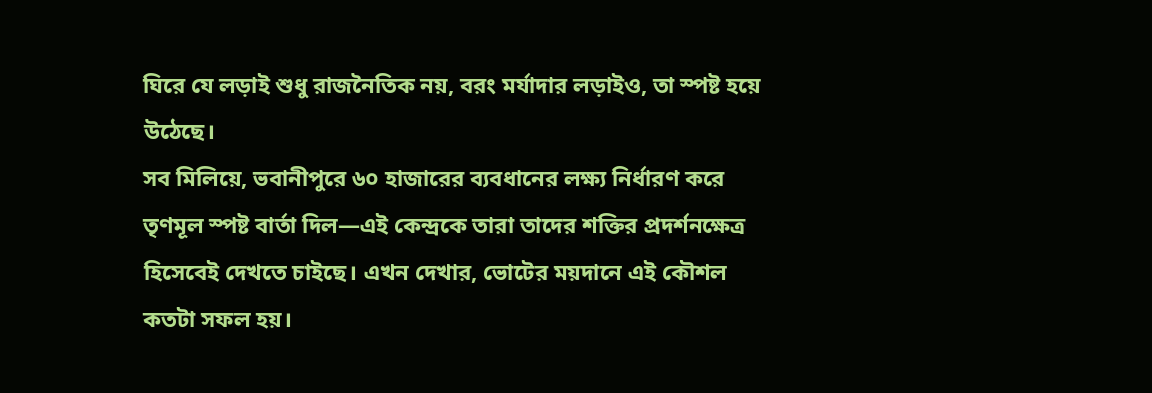ঘিরে যে লড়াই শুধু রাজনৈতিক নয়, বরং মর্যাদার লড়াইও, তা স্পষ্ট হয়ে উঠেছে।
সব মিলিয়ে, ভবানীপুরে ৬০ হাজারের ব্যবধানের লক্ষ্য নির্ধারণ করে তৃণমূল স্পষ্ট বার্তা দিল—এই কেন্দ্রকে তারা তাদের শক্তির প্রদর্শনক্ষেত্র হিসেবেই দেখতে চাইছে। এখন দেখার, ভোটের ময়দানে এই কৌশল কতটা সফল হয়।